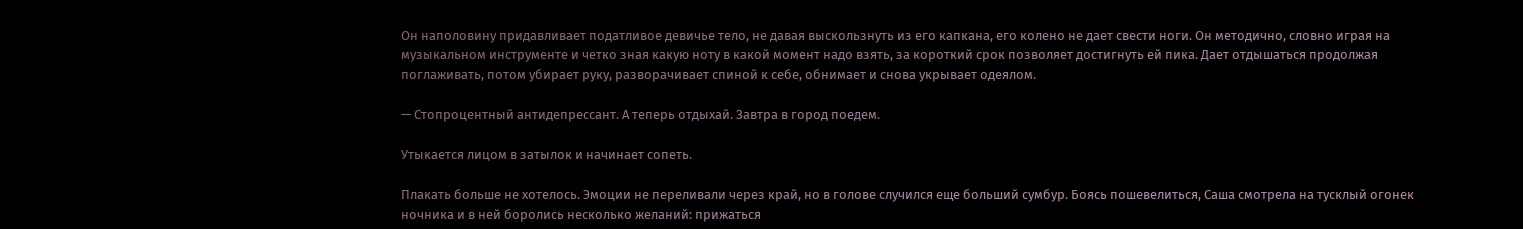Он наполовину придавливает податливое девичье тело, не давая выскользнуть из его капкана, его колено не дает свести ноги. Он методично, словно играя на музыкальном инструменте и четко зная какую ноту в какой момент надо взять, за короткий срок позволяет достигнуть ей пика. Дает отдышаться продолжая поглаживать, потом убирает руку, разворачивает спиной к себе, обнимает и снова укрывает одеялом.

— Стопроцентный антидепрессант. А теперь отдыхай. Завтра в город поедем.

Утыкается лицом в затылок и начинает сопеть.

Плакать больше не хотелось. Эмоции не переливали через край, но в голове случился еще больший сумбур. Боясь пошевелиться, Саша смотрела на тусклый огонек ночника и в ней боролись несколько желаний: прижаться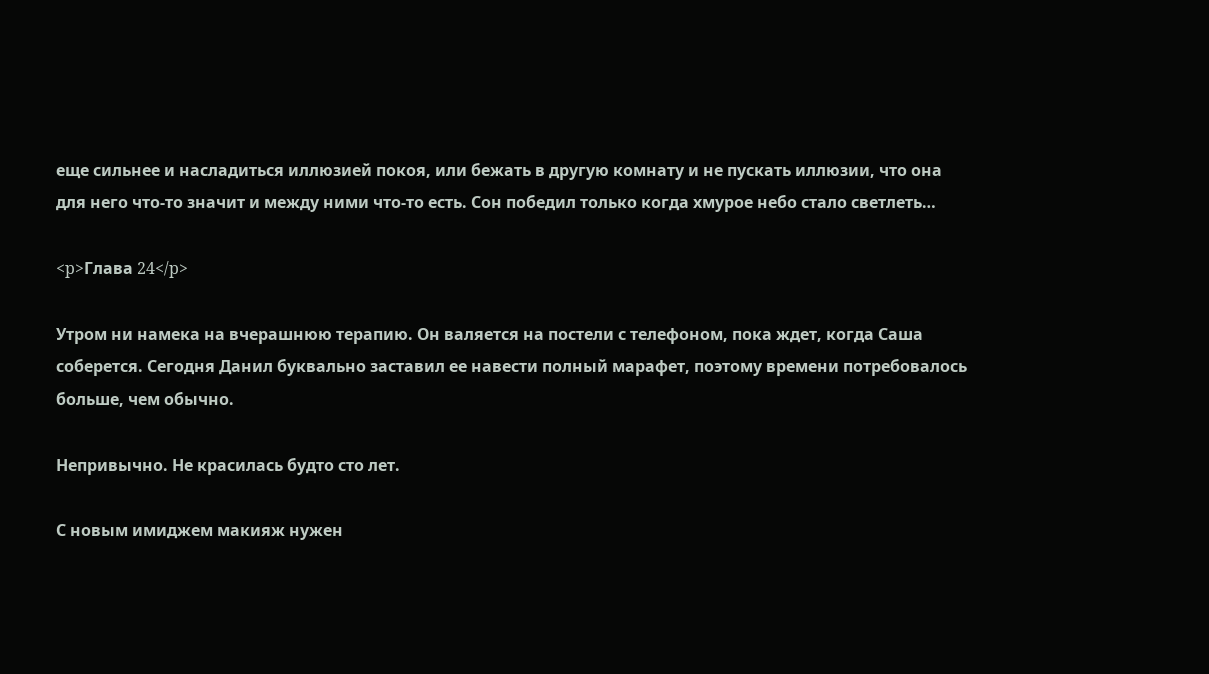еще сильнее и насладиться иллюзией покоя, или бежать в другую комнату и не пускать иллюзии, что она для него что-то значит и между ними что-то есть. Сон победил только когда хмурое небо стало светлеть…

<p>Глава 24</p>

Утром ни намека на вчерашнюю терапию. Он валяется на постели с телефоном, пока ждет, когда Саша соберется. Сегодня Данил буквально заставил ее навести полный марафет, поэтому времени потребовалось больше, чем обычно.

Непривычно. Не красилась будто сто лет.

С новым имиджем макияж нужен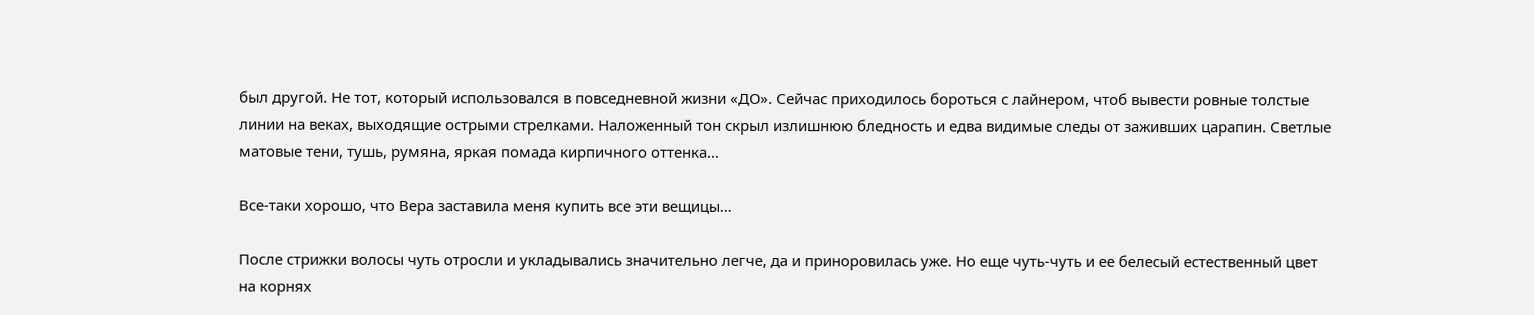был другой. Не тот, который использовался в повседневной жизни «ДО». Сейчас приходилось бороться с лайнером, чтоб вывести ровные толстые линии на веках, выходящие острыми стрелками. Наложенный тон скрыл излишнюю бледность и едва видимые следы от заживших царапин. Светлые матовые тени, тушь, румяна, яркая помада кирпичного оттенка…

Все-таки хорошо, что Вера заставила меня купить все эти вещицы…

После стрижки волосы чуть отросли и укладывались значительно легче, да и приноровилась уже. Но еще чуть-чуть и ее белесый естественный цвет на корнях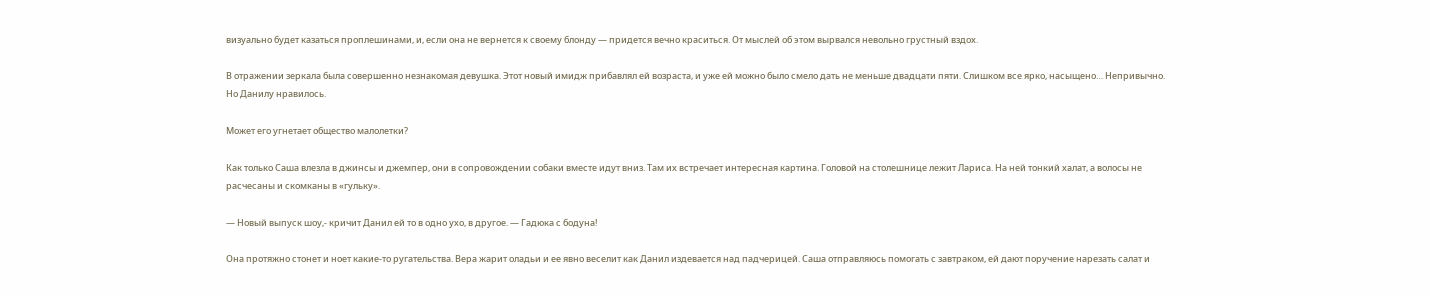визуально будет казаться проплешинами, и, если она не вернется к своему блонду — придется вечно краситься. От мыслей об этом вырвался невольно грустный вздох.

В отражении зеркала была совершенно незнакомая девушка. Этот новый имидж прибавлял ей возраста, и уже ей можно было смело дать не меньше двадцати пяти. Слишком все ярко, насыщено… Непривычно. Но Данилу нравилось.

Может его угнетает общество малолетки?

Как только Саша влезла в джинсы и джемпер, они в сопровождении собаки вместе идут вниз. Там их встречает интересная картина. Головой на столешнице лежит Лариса. На ней тонкий халат, а волосы не расчесаны и скомканы в «гульку».

— Новый выпуск шоу,- кричит Данил ей то в одно ухо, в другое. — Гадюка с бодуна!

Она протяжно стонет и ноет какие-то ругательства. Вера жарит оладьи и ее явно веселит как Данил издевается над падчерицей. Саша отправляюсь помогать с завтраком, ей дают поручение нарезать салат и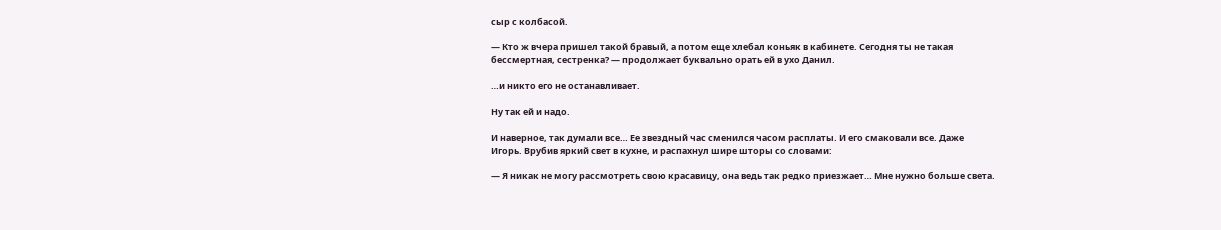сыр с колбасой.

— Кто ж вчера пришел такой бравый, а потом еще хлебал коньяк в кабинете. Сегодня ты не такая бессмертная, сестренка? — продолжает буквально орать ей в ухо Данил.

…и никто его не останавливает.

Ну так ей и надо.

И наверное, так думали все… Ее звездный час сменился часом расплаты. И его смаковали все. Даже Игорь. Врубив яркий свет в кухне, и распахнул шире шторы со словами:

— Я никак не могу рассмотреть свою красавицу, она ведь так редко приезжает… Мне нужно больше света.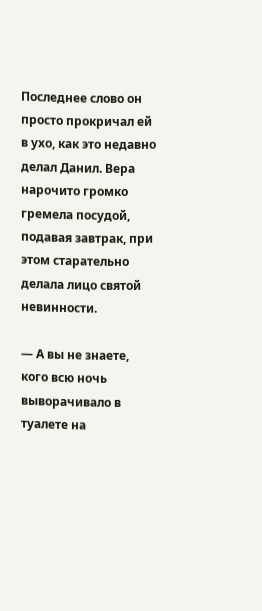Последнее слово он просто прокричал ей в ухо, как это недавно делал Данил. Вера нарочито громко гремела посудой, подавая завтрак, при этом старательно делала лицо святой невинности.

— А вы не знаете, кого всю ночь выворачивало в туалете на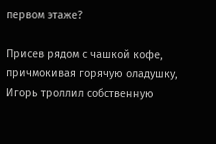первом этаже?

Присев рядом с чашкой кофе, причмокивая горячую оладушку, Игорь троллил собственную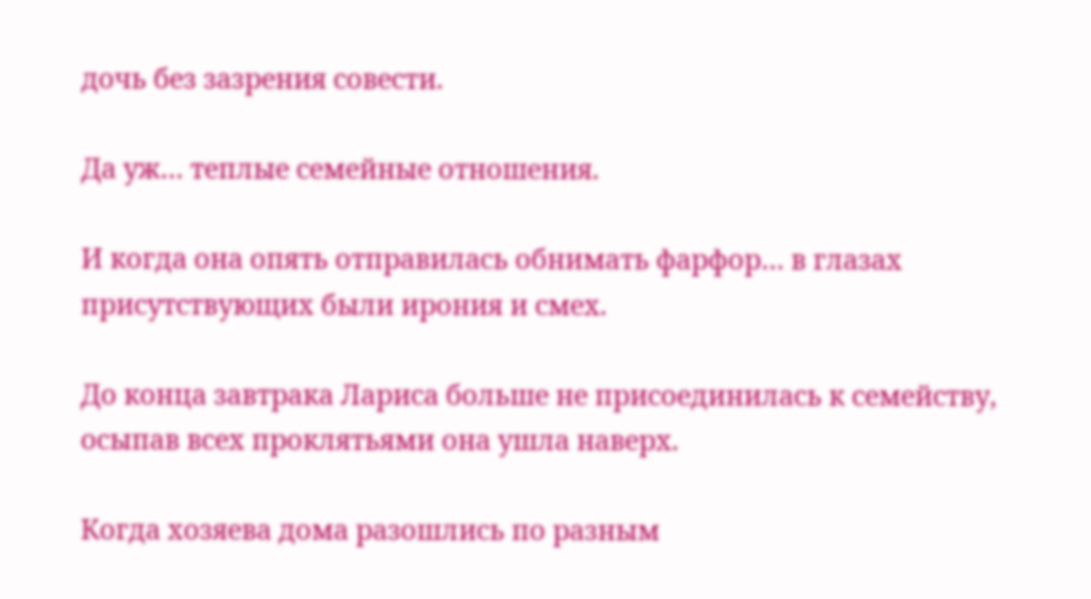дочь без зазрения совести.

Да уж… теплые семейные отношения.

И когда она опять отправилась обнимать фарфор… в глазах присутствующих были ирония и смех.

До конца завтрака Лариса больше не присоединилась к семейству, осыпав всех проклятьями она ушла наверх.

Когда хозяева дома разошлись по разным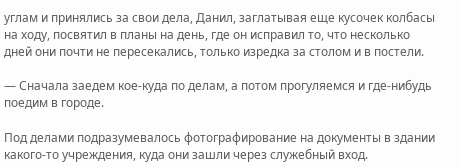углам и принялись за свои дела, Данил, заглатывая еще кусочек колбасы на ходу, посвятил в планы на день, где он исправил то, что несколько дней они почти не пересекались, только изредка за столом и в постели.

— Сначала заедем кое-куда по делам, а потом прогуляемся и где-нибудь поедим в городе.

Под делами подразумевалось фотографирование на документы в здании какого-то учреждения, куда они зашли через служебный вход.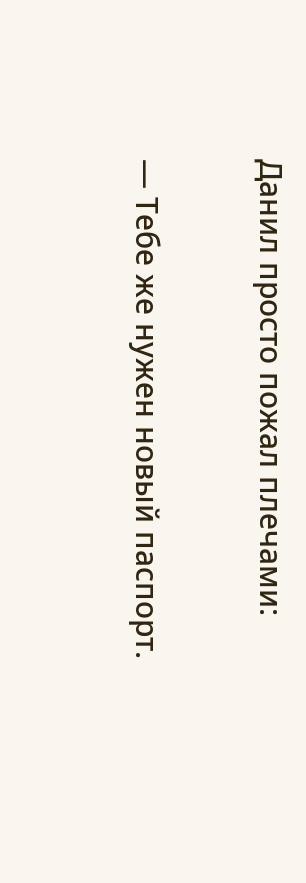Данил просто пожал плечами:

— Тебе же нужен новый паспорт.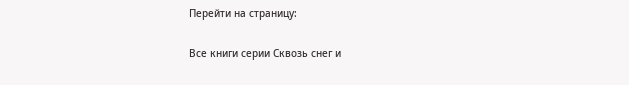Перейти на страницу:

Все книги серии Сквозь снег и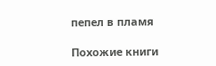пепел в пламя

Похожие книги